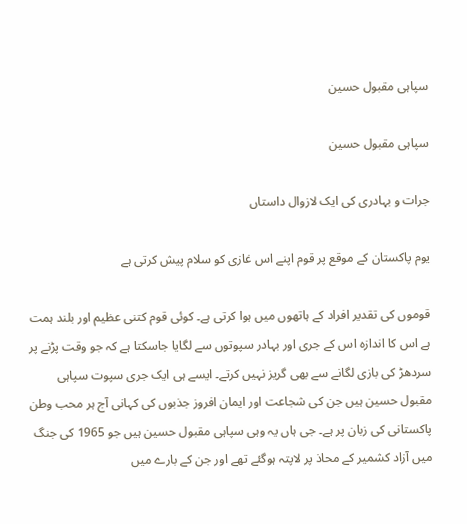سپاہی مقبول حسین

سپاہی مقبول حسین

جرات و بہادری کی ایک لازوال داستاں

یوم پاکستان کے موقع پر قوم اپنے اس غازی کو سلام پیش کرتی ہے

قوموں کی تقدیر افراد کے ہاتھوں میں ہوا کرتی ہے۔ کوئی قوم کتنی عظیم اور بلند ہمت ہے اس کا اندازہ اس کے جری اور بہادر سپوتوں سے لگایا جاسکتا ہے کہ جو وقت پڑنے پر سردھڑ کی بازی لگانے سے بھی گریز نہیں کرتے۔ ایسے ہی ایک جری سپوت سپاہی مقبول حسین ہیں جن کی شجاعت اور ایمان افروز جذبوں کی کہانی آج ہر محب وطن پاکستانی کی زبان پر ہے۔ جی ہاں یہ وہی سپاہی مقبول حسین ہیں جو 1965 کی جنگ میں آزاد کشمیر کے محاذ پر لاپتہ ہوگئے تھے اور جن کے بارے میں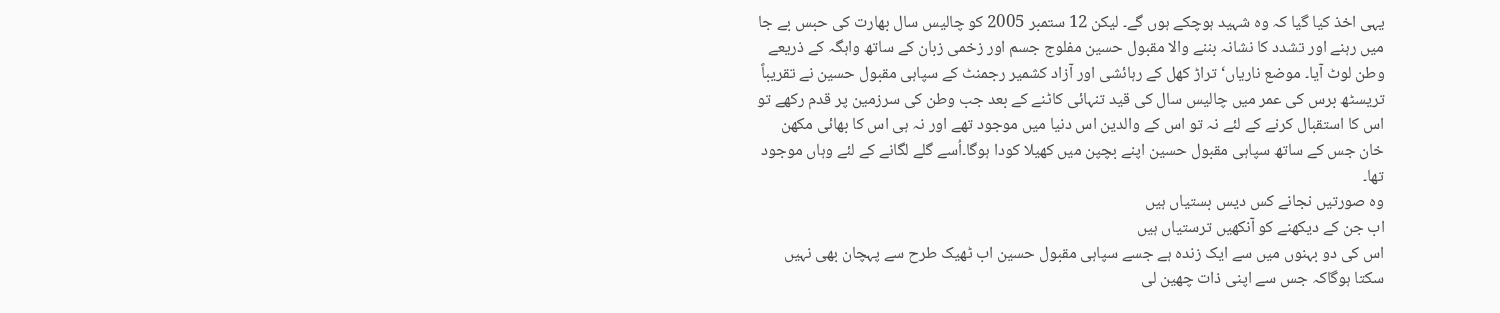یہی اخذ کیا گیا کہ وہ شہید ہوچکے ہوں گے۔ لیکن 12 ستمبر 2005 کو چالیس سال بھارت کی حبس بے جا میں رہنے اور تشدد کا نشانہ بننے والا مقبول حسین مفلوج جسم اور زخمی زبان کے ساتھ واہگہ کے ذریعے وطن لوٹ آیا۔ موضع ناریاں‘ تراڑ کھل کے رہائشی اور آزاد کشمیر رجمنٹ کے سپاہی مقبول حسین نے تقریباً تریسٹھ برس کی عمر میں چالیس سال کی قید تنہائی کاٹنے کے بعد جب وطن کی سرزمین پر قدم رکھے تو اس کا استقبال کرنے کے لئے نہ تو اس کے والدین اس دنیا میں موجود تھے اور نہ ہی اس کا بھائی مکھن خان جس کے ساتھ سپاہی مقبول حسین اپنے بچپن میں کھیلا کودا ہوگا۔اُسے گلے لگانے کے لئے وہاں موجود تھا۔
وہ صورتیں نجانے کس دیس بستیاں ہیں
اب جن کے دیکھنے کو آنکھیں ترستیاں ہیں
اس کی دو بہنوں میں سے ایک زندہ ہے جسے سپاہی مقبول حسین اب ٹھیک طرح سے پہچان بھی نہیں سکتا ہوگاکہ جس سے اپنی ذات چھین لی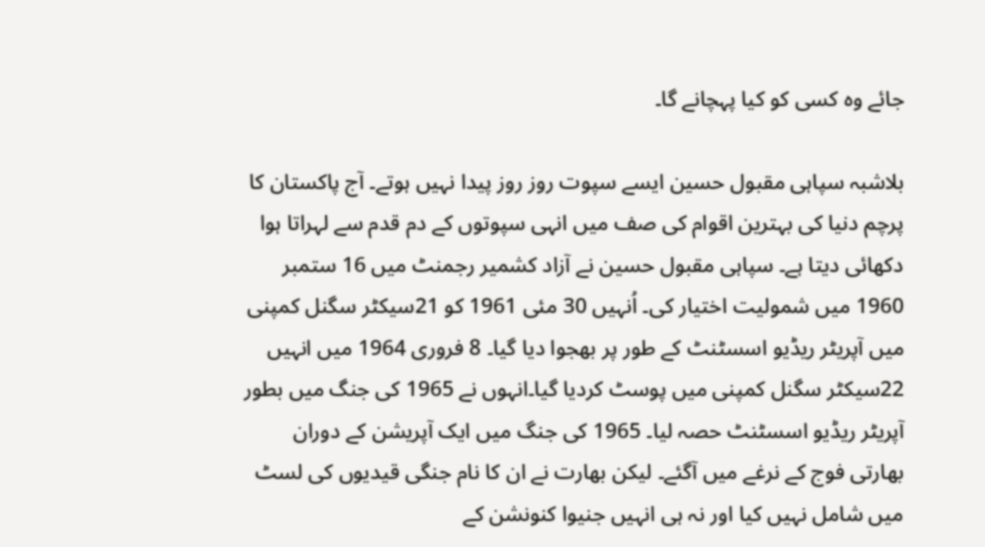جائے وہ کسی کو کیا پہچانے گا۔

بلاشبہ سپاہی مقبول حسین ایسے سپوت روز روز پیدا نہیں ہوتے۔ آج پاکستان کا پرچم دنیا کی بہترین اقوام کی صف میں انہی سپوتوں کے دم قدم سے لہراتا ہوا دکھائی دیتا ہے۔ سپاہی مقبول حسین نے آزاد کشمیر رجمنٹ میں 16 ستمبر 1960 میں شمولیت اختیار کی۔ اُنہیں 30 مئی 1961 کو 21سیکٹر سگنل کمپنی میں آپریٹر ریڈیو اسسٹنٹ کے طور پر بھجوا دیا گیا۔ 8 فروری 1964 میں انہیں 22سیکٹر سگنل کمپنی میں پوسٹ کردیا گیا۔انہوں نے 1965 کی جنگ میں بطور آپریٹر ریڈیو اسسٹنٹ حصہ لیا۔ 1965 کی جنگ میں ایک آپریشن کے دوران بھارتی فوج کے نرغے میں آگئے۔ لیکن بھارت نے ان کا نام جنگی قیدیوں کی لسٹ میں شامل نہیں کیا اور نہ ہی انہیں جنیوا کنونشن کے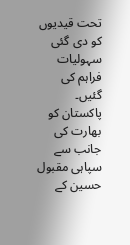تحت قیدیوں کو دی گئی سہولیات فراہم کی گئیں۔ پاکستان کو بھارت کی جانب سے سپاہی مقبول حسین کے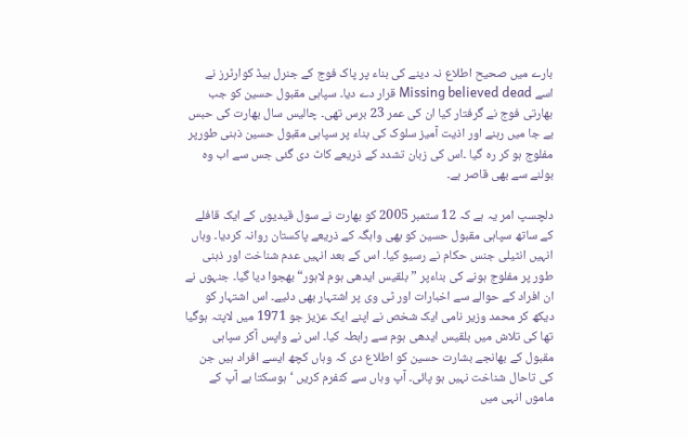بارے میں صحیح اطلاع نہ دینے کی بناء پر پاک فوج کے جنرل ہیڈ کوارٹرز نے اسے Missing believed dead قرار دے دیا۔ سپاہی مقبول حسین کو جب بھارتی فوج نے گرفتار کیا ان کی عمر 23 برس تھی۔ چالیس سال بھارت کی حبس بے جا میں رہنے اور اذیت آمیز سلوک کی بناء پر سپاہی مقبول حسین ذہنی طورپر مفلوج ہو کر رہ گیا ۔اس کی زبان تشدد کے ذریعے کاٹ دی گئی جس سے اب وہ بولنے سے بھی قاصر ہے۔

دلچسپ امر یہ ہے کہ 12 ستمبر 2005 کو بھارت نے سول قیدیوں کے ایک قافلے کے ساتھ سپاہی مقبول حسین کو بھی واہگہ کے ذریعے پاکستان روانہ کردیا۔ وہاں انہیں انٹیلی جنس حکام نے رسیو کیا۔ اس کے بعد انہیں عدم شناخت اور ذہنی طور پر مفلوج ہونے کی بناءپر ”بلقیس ایدھی ہوم لاہور“ بھجوا دیا گیا۔ جنہوں نے ان افراد کے حوالے سے اخبارات اور ٹی وی پر اشتہار بھی دئیے۔ اس اشتہار کو دیکھ کر محمد وزیر نامی ایک شخص نے اپنے ایک عزیز جو 1971 میں لاپتہ ہوگیا تھا کی تلاش میں بلقیس ایدھی ہوم سے رابطہ کیا۔ اس نے واپس آکر سپاہی مقبول کے بھانجے بشارت حسین کو اطلاع دی کہ وہاں کچھ ایسے افراد ہیں جن کی تاحال شناخت نہیں ہو پائی۔ آپ وہاں سے کنفرم کریں ‘ہوسکتا ہے آپ کے ماموں انہی میں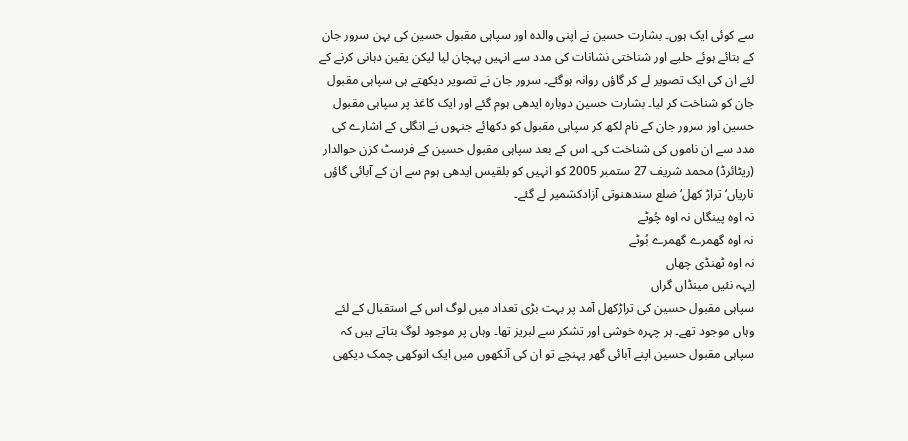سے کوئی ایک ہوں۔ بشارت حسین نے اپنی والدہ اور سپاہی مقبول حسین کی بہن سرور جان کے بتائے ہوئے حلیے اور شناختی نشانات کی مدد سے انہیں پہچان لیا لیکن یقین دہانی کرنے کے لئے ان کی ایک تصویر لے کر گاؤں روانہ ہوگئے۔ سرور جان نے تصویر دیکھتے ہی سپاہی مقبول جان کو شناخت کر لیا۔ بشارت حسین دوبارہ ایدھی ہوم گئے اور ایک کاغذ پر سپاہی مقبول حسین اور سرور جان کے نام لکھ کر سپاہی مقبول کو دکھائے جنہوں نے انگلی کے اشارے کی مدد سے ان ناموں کی شناخت کی۔ اس کے بعد سپاہی مقبول حسین کے فرسٹ کزن حوالدار (ریٹائرڈ) محمد شریف 27 ستمبر 2005 کو انہیں کو بلقیس ایدھی ہوم سے ان کے آبائی گاؤں ناریاں‘ تراڑ کھل‘ ضلع سندھنوتی آزادکشمیر لے گئے۔
نہ اوہ پینگاں نہ اوہ چُوٹے
نہ اوہ گھمرے گھمرے بُوٹے
نہ اوہ ٹھنڈی چھاں
اِیہہ نئیں مینڈاں گراں
سپاہی مقبول حسین کی تراڑکھل آمد پر بہت بڑی تعداد میں لوگ اس کے استقبال کے لئے وہاں موجود تھے۔ ہر چہرہ خوشی اور تشکر سے لبریز تھا۔ وہاں پر موجود لوگ بتاتے ہیں کہ سپاہی مقبول حسین اپنے آبائی گھر پہنچے تو ان کی آنکھوں میں ایک انوکھی چمک دیکھی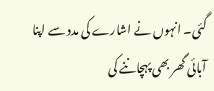گئی۔ انہوں نے اشارے کی مدد سے اپنا آبائی گھر بھی پہچاننے کی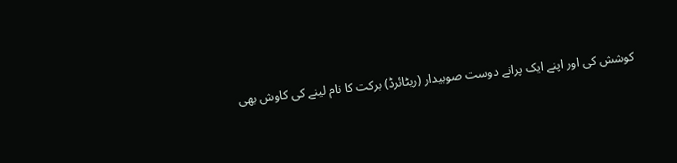کوشش کی اور اپنے ایک پرانے دوست صوبیدار (ریٹائرڈ) برکت کا نام لینے کی کاوش بھی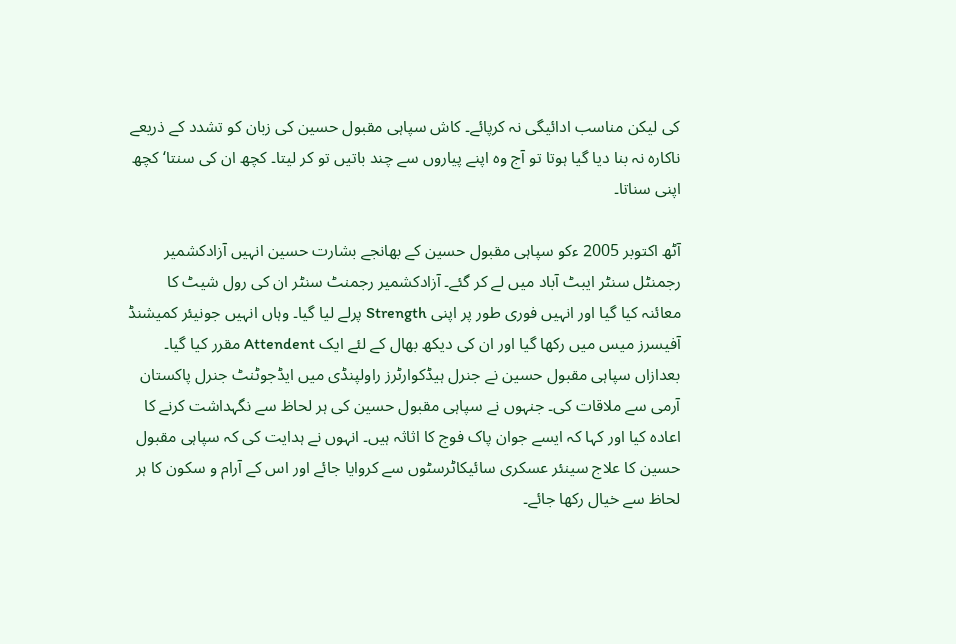کی لیکن مناسب ادائیگی نہ کرپائے۔ کاش سپاہی مقبول حسین کی زبان کو تشدد کے ذریعے ناکارہ نہ بنا دیا گیا ہوتا تو آج وہ اپنے پیاروں سے چند باتیں تو کر لیتا۔ کچھ ان کی سنتا‘ کچھ اپنی سناتا۔

آٹھ اکتوبر 2005 ءکو سپاہی مقبول حسین کے بھانجے بشارت حسین انہیں آزادکشمیر رجمنٹل سنٹر ایبٹ آباد میں لے کر گئے۔ آزادکشمیر رجمنٹ سنٹر ان کی رول شیٹ کا معائنہ کیا گیا اور انہیں فوری طور پر اپنی Strength پرلے لیا گیا۔ وہاں انہیں جونیئر کمیشنڈ آفیسرز میس میں رکھا گیا اور ان کی دیکھ بھال کے لئے ایک Attendent مقرر کیا گیا۔ بعدازاں سپاہی مقبول حسین نے جنرل ہیڈکوارٹرز راولپنڈی میں ایڈجوٹنٹ جنرل پاکستان آرمی سے ملاقات کی۔ جنہوں نے سپاہی مقبول حسین کی ہر لحاظ سے نگہداشت کرنے کا اعادہ کیا اور کہا کہ ایسے جوان پاک فوج کا اثاثہ ہیں۔ انہوں نے ہدایت کی کہ سپاہی مقبول حسین کا علاج سینئر عسکری سائیکاٹرسٹوں سے کروایا جائے اور اس کے آرام و سکون کا ہر لحاظ سے خیال رکھا جائے۔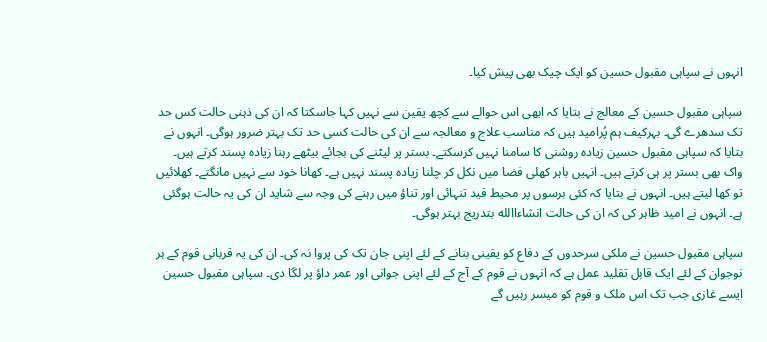انہوں نے سپاہی مقبول حسین کو ایک چیک بھی پیش کیا۔

سپاہی مقبول حسین کے معالج نے بتایا کہ ابھی اس حوالے سے کچھ یقین سے نہیں کہا جاسکتا کہ ان کی ذہنی حالت کس حد تک سدھرے گی۔ بہرکیف ہم پُرامید ہیں کہ مناسب علاج و معالجہ سے ان کی حالت کسی حد تک بہتر ضرور ہوگی۔ انہوں نے بتایا کہ سپاہی مقبول حسین زیادہ روشنی کا سامنا نہیں کرسکتے۔ بستر پر لیٹنے کی بجائے بیٹھے رہنا زیادہ پسند کرتے ہیں۔ واک بھی بستر پر ہی کرتے ہیں۔ انہیں باہر کھلی فضا میں نکل کر چلنا زیادہ پسند نہیں ہے۔ کھانا خود سے نہیں مانگتے۔ کھلائیں تو کھا لیتے ہیں۔ انہوں نے بتایا کہ کئی برسوں پر محیط قید تنہائی اور تناؤ میں رہنے کی وجہ سے شاید ان کی یہ حالت ہوگئی ہے۔ انہوں نے امید ظاہر کی کہ ان کی حالت انشاءاالله بتدریج بہتر ہوگی۔

سپاہی مقبول حسین نے ملکی سرحدوں کے دفاع کو یقینی بنانے کے لئے اپنی جان تک کی پروا نہ کی۔ ان کی یہ قربانی قوم کے ہر نوجوان کے لئے ایک قابل تقلید عمل ہے کہ انہوں نے قوم کے آج کے لئے اپنی جوانی اور عمر داؤ پر لگا دی۔ سپاہی مقبول حسین ایسے غازی جب تک اس ملک و قوم کو میسر رہیں گے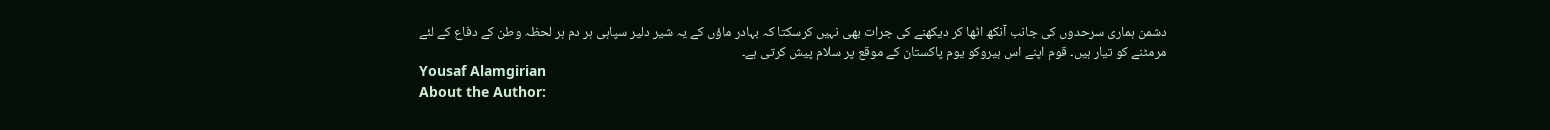دشمن ہماری سرحدوں کی جانب آنکھ اٹھا کر دیکھنے کی جرات بھی نہیں کرسکتا کہ بہادر ماؤں کے یہ شیر دلیر سپاہی ہر دم ہر لحظہ وطن کے دفاع کے لئے مرمٹنے کو تیار ہیں۔ قوم اپنے اس ہیروکو یوم پاکستان کے موقع پر سلام پیش کرتی ہے۔
Yousaf Alamgirian
About the Author: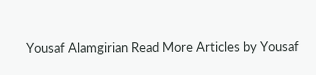Yousaf Alamgirian Read More Articles by Yousaf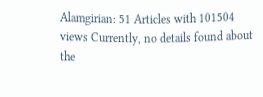Alamgirian: 51 Articles with 101504 views Currently, no details found about the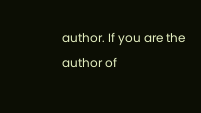author. If you are the author of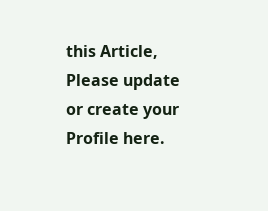this Article, Please update or create your Profile here.